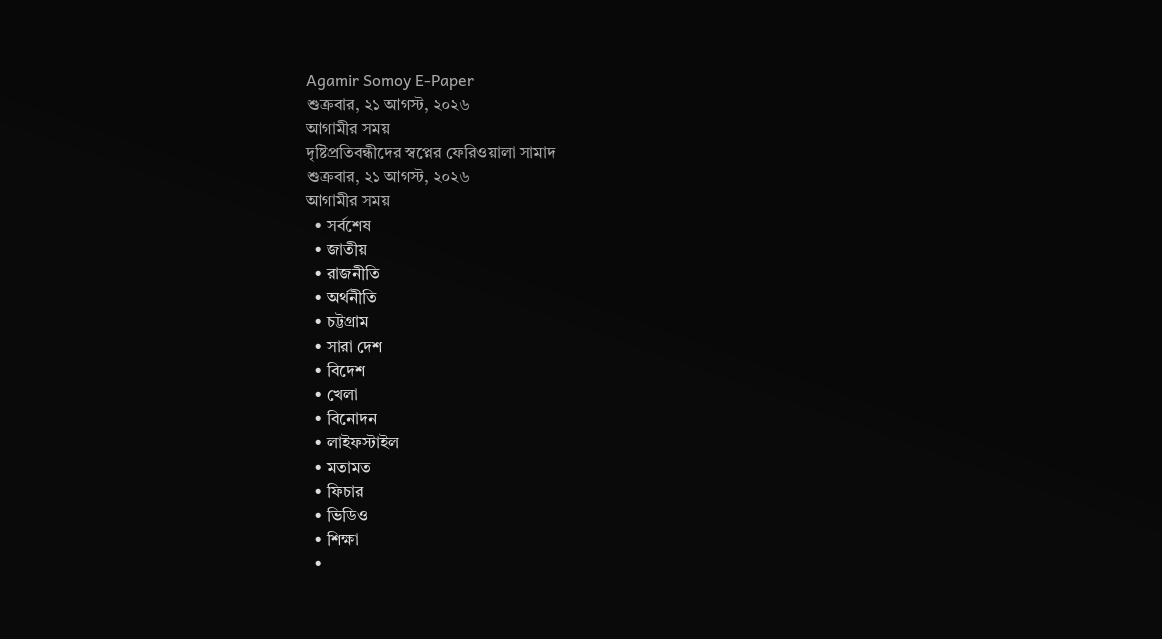Agamir Somoy E-Paper
শুক্রবার, ২১ আগস্ট, ২০২৬
আগামীর সময়
দৃষ্টিপ্রতিবন্ধীদের স্বপ্নের ফেরিওয়ালা সামাদ
শুক্রবার, ২১ আগস্ট, ২০২৬
আগামীর সময়
  • সর্বশেষ
  • জাতীয়
  • রাজনীতি
  • অর্থনীতি
  • চট্টগ্রাম
  • সারা দেশ
  • বিদেশ
  • খেলা
  • বিনোদন
  • লাইফস্টাইল
  • মতামত
  • ফিচার
  • ভিডিও
  • শিক্ষা
  •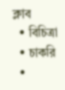ক্লাব
  • বিচিত্রা
  • চাকরি
  •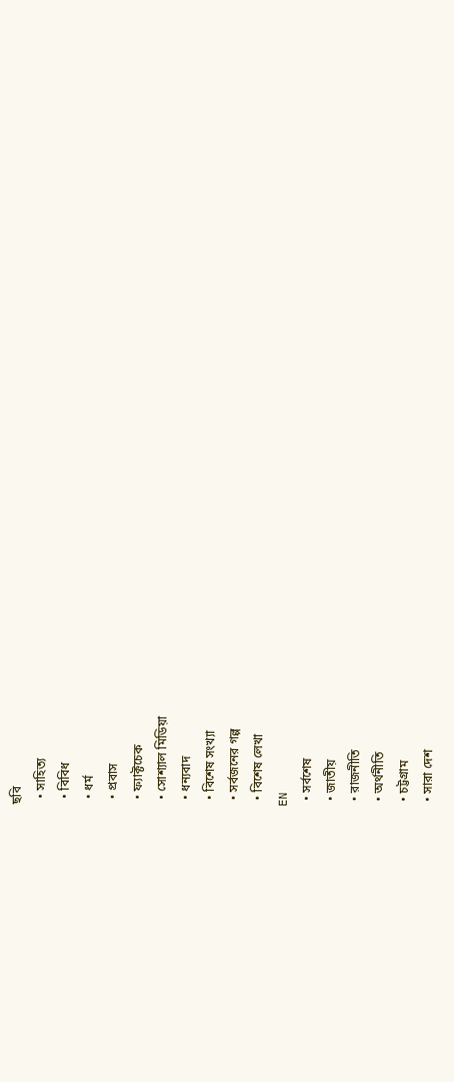ছবি
  • সাহিত্য
  • বিবিধ
  • ধর্ম
  • প্রবাস
  • ফ্যাক্টচেক
  • সোশ্যাল মিডিয়া
  • ধন্যবাদ
  • বিশেষ সংখ্যা
  • সর্বজনের গল্প
  • বিশেষ লেখা
EN
  • সর্বশেষ
  • জাতীয়
  • রাজনীতি
  • অর্থনীতি
  • চট্টগ্রাম
  • সারা দেশ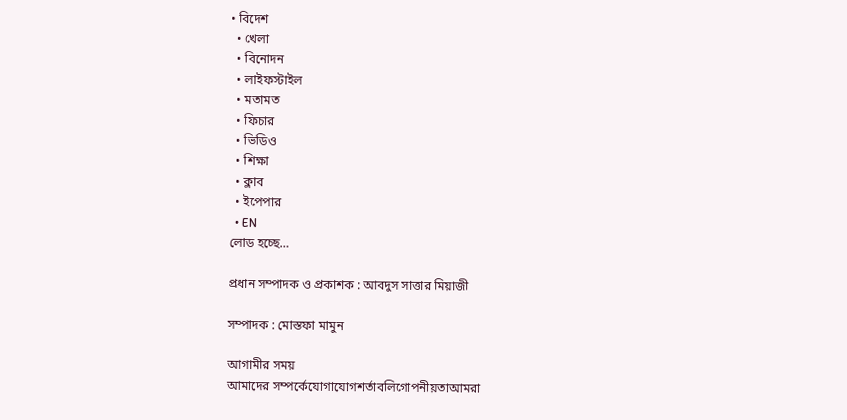• বিদেশ
  • খেলা
  • বিনোদন
  • লাইফস্টাইল
  • মতামত
  • ফিচার
  • ভিডিও
  • শিক্ষা
  • ক্লাব
  • ইপেপার
  • EN
লোড হচ্ছে…

প্রধান সম্পাদক ও প্রকাশক : আবদুস সাত্তার মিয়াজী

সম্পাদক : মোস্তফা মামুন

আগামীর সময়
আমাদের সম্পর্কেযোগাযোগশর্তাবলিগোপনীয়তাআমরা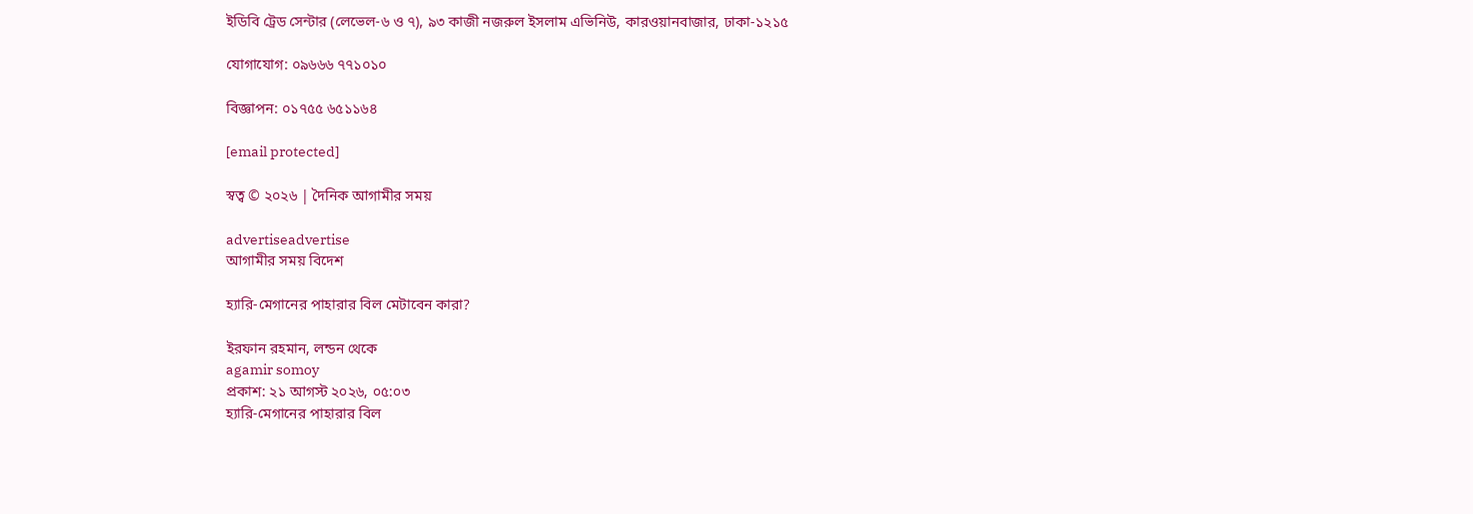ইডিবি ট্রেড সেন্টার (লেভেল-৬ ও ৭), ৯৩ কাজী নজরুল ইসলাম এভিনিউ, কারওয়ানবাজার, ঢাকা-১২১৫

যোগাযোগ: ০৯৬৬৬ ৭৭১০১০

বিজ্ঞাপন: ০১৭৫৫ ৬৫১১৬৪

[email protected]

স্বত্ব © ২০২৬ | দৈনিক আগামীর সময়

advertiseadvertise
আগামীর সময় বিদেশ

হ্যারি-মেগানের পাহারার বিল মেটাবেন কারা?

ইরফান রহমান, লন্ডন থেকে
agamir somoy
প্রকাশ: ২১ আগস্ট ২০২৬, ০৫:০৩
হ্যারি-মেগানের পাহারার বিল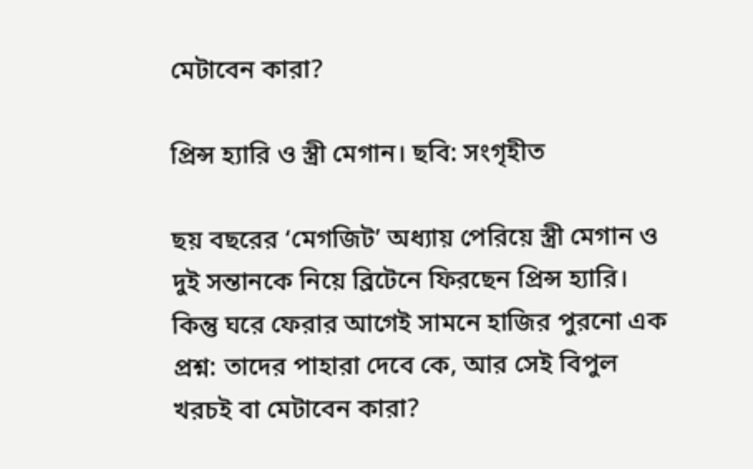মেটাবেন কারা?

প্রিন্স হ্যারি ও স্ত্রী মেগান। ছবি: সংগৃহীত

ছয় বছরের ‘মেগজিট’ অধ্যায় পেরিয়ে স্ত্রী মেগান ও দুই সন্তানকে নিয়ে ব্রিটেনে ফিরছেন প্রিন্স হ্যারি। কিন্তু ঘরে ফেরার আগেই সামনে হাজির পুরনো এক প্রশ্ন: তাদের পাহারা দেবে কে, আর সেই বিপুল খরচই বা মেটাবেন কারা?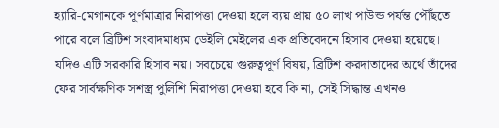হ্যারি-মেগানকে পূর্ণমাত্রার নিরাপত্তা দেওয়া হলে ব্যয় প্রায় ৫০ লাখ পাউন্ড পর্যন্ত পৌঁছতে পারে বলে ব্রিটিশ সংবাদমাধ্যম ডেইলি মেইলের এক প্রতিবেদনে হিসাব দেওয়া হয়েছে। যদিও এটি সরকারি হিসাব নয়। সবচেয়ে গুরুত্বপূর্ণ বিষয়, ব্রিটিশ করদাতাদের অর্থে তাঁদের ফের সার্বক্ষণিক সশস্ত্র পুলিশি নিরাপত্তা দেওয়া হবে কি না, সেই সিদ্ধান্ত এখনও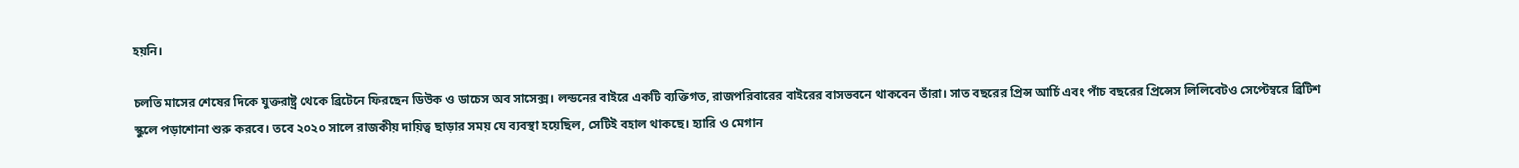হয়নি।

চলতি মাসের শেষের দিকে যুক্তরাষ্ট্র থেকে ব্রিটেনে ফিরছেন ডিউক ও ডাচেস অব সাসেক্স। লন্ডনের বাইরে একটি ব্যক্তিগত, রাজপরিবারের বাইরের বাসভবনে থাকবেন তাঁরা। সাত বছরের প্রিন্স আর্চি এবং পাঁচ বছরের প্রিন্সেস লিলিবেটও সেপ্টেম্বরে ব্রিটিশ স্কুলে পড়াশোনা শুরু করবে। তবে ২০২০ সালে রাজকীয় দায়িত্ব ছাড়ার সময় যে ব্যবস্থা হয়েছিল, সেটিই বহাল থাকছে। হ্যারি ও মেগান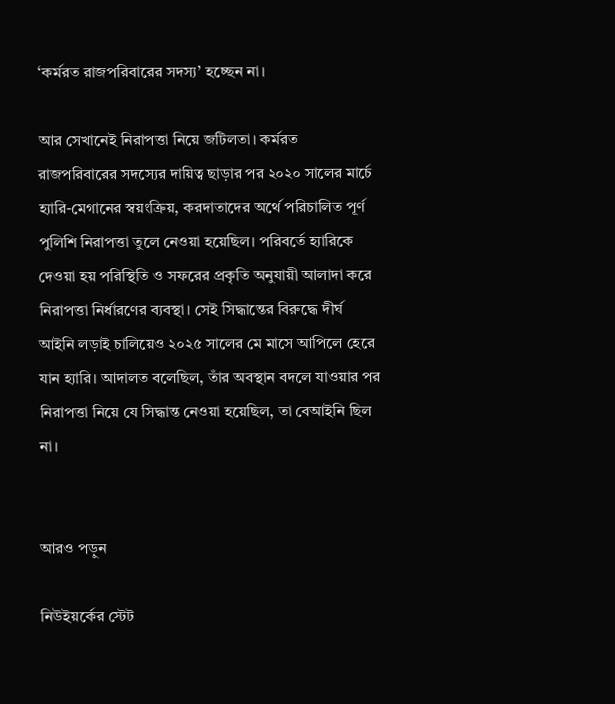‘কর্মরত রাজপরিবারের সদস্য’ হচ্ছেন না।

আর সেখানেই নিরাপত্তা নিয়ে জটিলতা। কর্মরত রাজপরিবারের সদস্যের দায়িত্ব ছাড়ার পর ২০২০ সালের মার্চে হ্যারি-মেগানের স্বয়ংক্রিয়, করদাতাদের অর্থে পরিচালিত পূর্ণ পুলিশি নিরাপত্তা তুলে নেওয়া হয়েছিল। পরিবর্তে হ্যারিকে দেওয়া হয় পরিস্থিতি ও সফরের প্রকৃতি অনুযায়ী আলাদা করে নিরাপত্তা নির্ধারণের ব্যবস্থা। সেই সিদ্ধান্তের বিরুদ্ধে দীর্ঘ আইনি লড়াই চালিয়েও ২০২৫ সালের মে মাসে আপিলে হেরে যান হ্যারি। আদালত বলেছিল, তাঁর অবস্থান বদলে যাওয়ার পর নিরাপত্তা নিয়ে যে সিদ্ধান্ত নেওয়া হয়েছিল, তা বেআইনি ছিল না।


আরও পড়ুন

নিউইয়র্কের স্টেট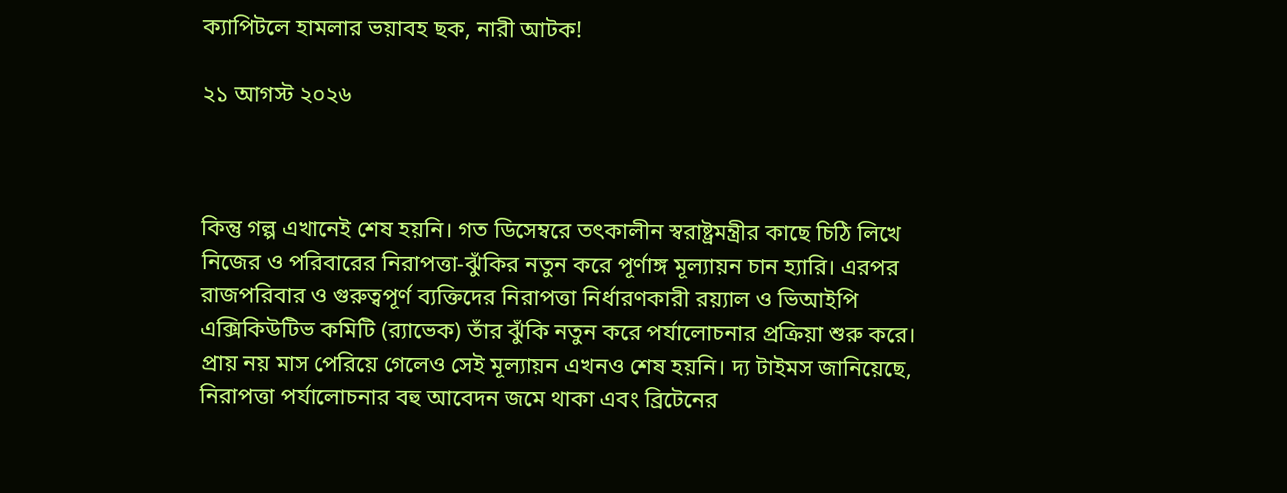ক্যাপিটলে হামলার ভয়াবহ ছক, নারী আটক!

২১ আগস্ট ২০২৬



কিন্তু গল্প এখানেই শেষ হয়নি। গত ডিসেম্বরে তৎকালীন স্বরাষ্ট্রমন্ত্রীর কাছে চিঠি লিখে নিজের ও পরিবারের নিরাপত্তা-ঝুঁকির নতুন করে পূর্ণাঙ্গ মূল্যায়ন চান হ্যারি। এরপর রাজপরিবার ও গুরুত্বপূর্ণ ব্যক্তিদের নিরাপত্তা নির্ধারণকারী রয়্যাল ও ভিআইপি এক্সিকিউটিভ কমিটি (র‌্যাভেক) তাঁর ঝুঁকি নতুন করে পর্যালোচনার প্রক্রিয়া শুরু করে। প্রায় নয় মাস পেরিয়ে গেলেও সেই মূল্যায়ন এখনও শেষ হয়নি। দ্য টাইমস জানিয়েছে, নিরাপত্তা পর্যালোচনার বহু আবেদন জমে থাকা এবং ব্রিটেনের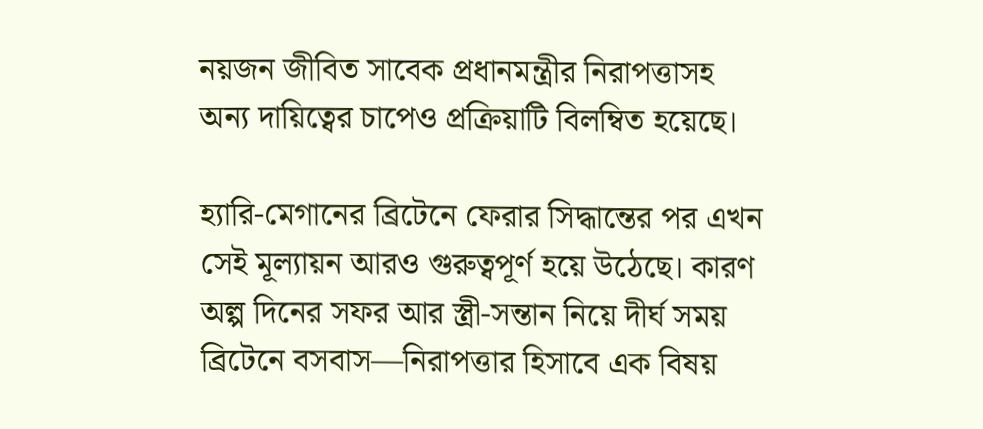নয়জন জীবিত সাবেক প্রধানমন্ত্রীর নিরাপত্তাসহ অন্য দায়িত্বের চাপেও প্রক্রিয়াটি বিলম্বিত হয়েছে।

হ্যারি-মেগানের ব্রিটেনে ফেরার সিদ্ধান্তের পর এখন সেই মূল্যায়ন আরও গুরুত্বপূর্ণ হয়ে উঠেছে। কারণ অল্প দিনের সফর আর স্ত্রী-সন্তান নিয়ে দীর্ঘ সময় ব্রিটেনে বসবাস—নিরাপত্তার হিসাবে এক বিষয়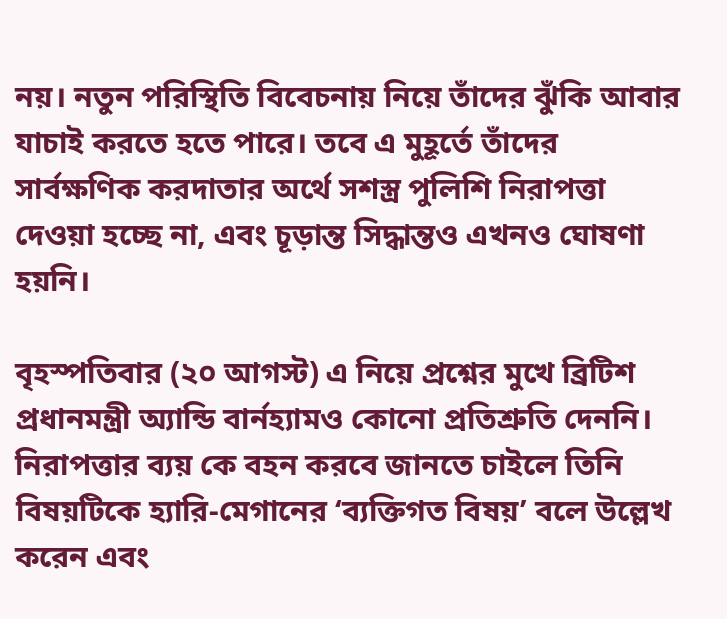নয়। নতুন পরিস্থিতি বিবেচনায় নিয়ে তাঁদের ঝুঁকি আবার যাচাই করতে হতে পারে। তবে এ মুহূর্তে তাঁদের সার্বক্ষণিক করদাতার অর্থে সশস্ত্র পুলিশি নিরাপত্তা দেওয়া হচ্ছে না, এবং চূড়ান্ত সিদ্ধান্তও এখনও ঘোষণা হয়নি।

বৃহস্পতিবার (২০ আগস্ট) এ নিয়ে প্রশ্নের মুখে ব্রিটিশ প্রধানমন্ত্রী অ্যান্ডি বার্নহ্যামও কোনো প্রতিশ্রুতি দেননি। নিরাপত্তার ব্যয় কে বহন করবে জানতে চাইলে তিনি বিষয়টিকে হ্যারি-মেগানের ‘ব্যক্তিগত বিষয়’ বলে উল্লেখ করেন এবং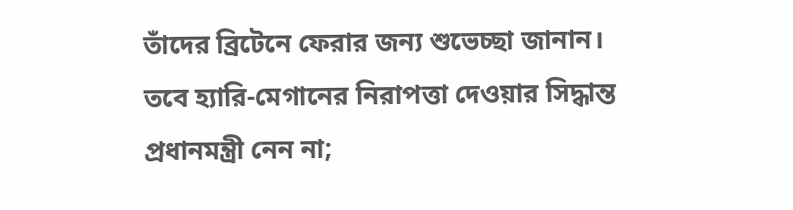তাঁদের ব্রিটেনে ফেরার জন্য শুভেচ্ছা জানান। তবে হ্যারি-মেগানের নিরাপত্তা দেওয়ার সিদ্ধান্ত প্রধানমন্ত্রী নেন না;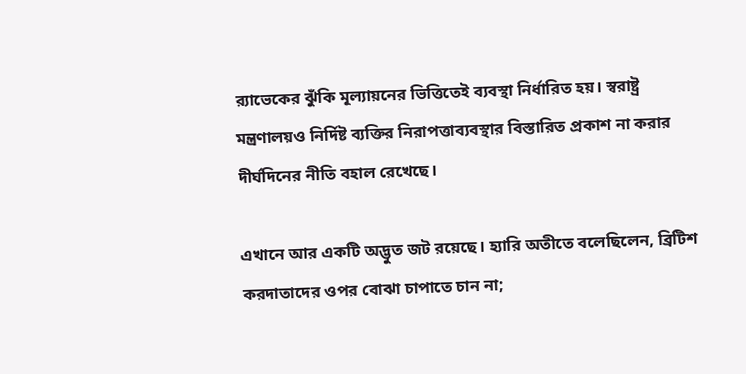র‌্যাভেকের ঝুঁকি মূল্যায়নের ভিত্তিতেই ব্যবস্থা নির্ধারিত হয়। স্বরাষ্ট্র মন্ত্রণালয়ও নির্দিষ্ট ব্যক্তির নিরাপত্তাব্যবস্থার বিস্তারিত প্রকাশ না করার দীর্ঘদিনের নীতি বহাল রেখেছে।

এখানে আর একটি অদ্ভুত জট রয়েছে। হ্যারি অতীতে বলেছিলেন, ব্রিটিশ করদাতাদের ওপর বোঝা চাপাতে চান না;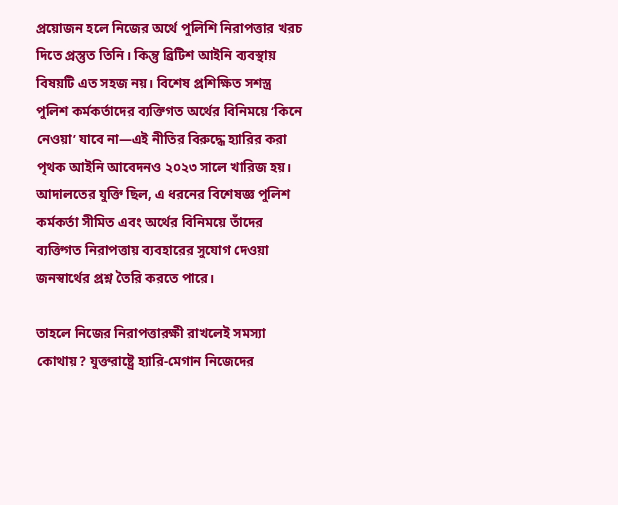প্রয়োজন হলে নিজের অর্থে পুলিশি নিরাপত্তার খরচ দিতে প্রস্তুত তিনি। কিন্তু ব্রিটিশ আইনি ব্যবস্থায় বিষয়টি এত সহজ নয়। বিশেষ প্রশিক্ষিত সশস্ত্র পুলিশ কর্মকর্তাদের ব্যক্তিগত অর্থের বিনিময়ে ‘কিনে নেওয়া’ যাবে না—এই নীতির বিরুদ্ধে হ্যারির করা পৃথক আইনি আবেদনও ২০২৩ সালে খারিজ হয়। আদালতের যুক্তি ছিল, এ ধরনের বিশেষজ্ঞ পুলিশ কর্মকর্তা সীমিত এবং অর্থের বিনিময়ে তাঁদের ব্যক্তিগত নিরাপত্তায় ব্যবহারের সুযোগ দেওয়া জনস্বার্থের প্রশ্ন তৈরি করতে পারে।

তাহলে নিজের নিরাপত্তারক্ষী রাখলেই সমস্যা কোথায়? যুক্তরাষ্ট্রে হ্যারি-মেগান নিজেদের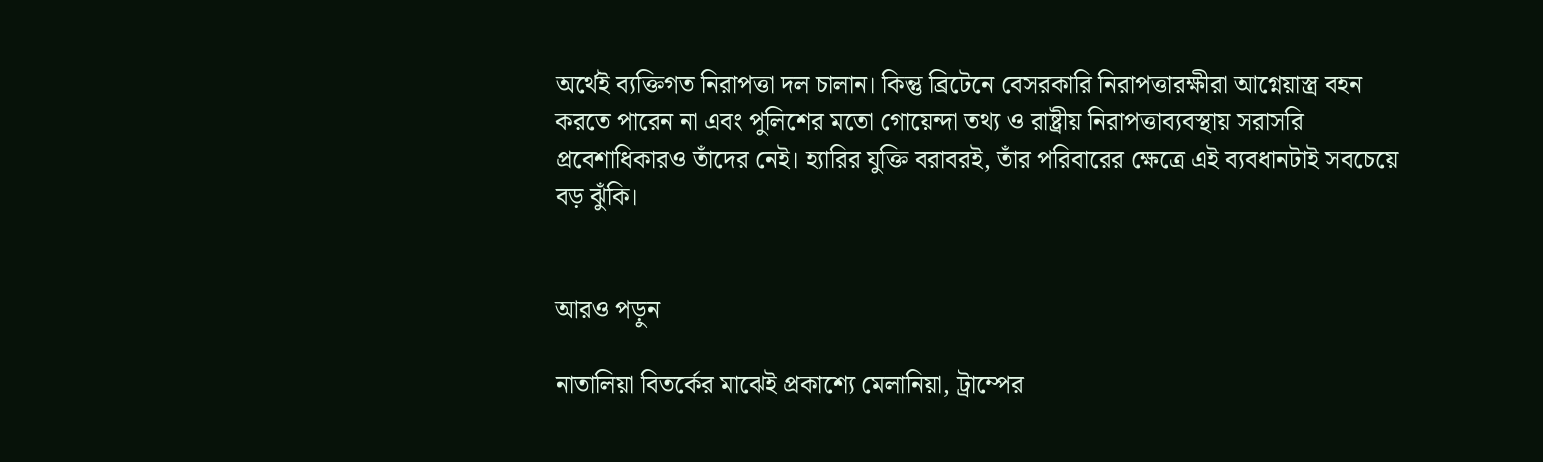অর্থেই ব্যক্তিগত নিরাপত্তা দল চালান। কিন্তু ব্রিটেনে বেসরকারি নিরাপত্তারক্ষীরা আগ্নেয়াস্ত্র বহন করতে পারেন না এবং পুলিশের মতো গোয়েন্দা তথ্য ও রাষ্ট্রীয় নিরাপত্তাব্যবস্থায় সরাসরি প্রবেশাধিকারও তাঁদের নেই। হ্যারির যুক্তি বরাবরই, তাঁর পরিবারের ক্ষেত্রে এই ব্যবধানটাই সবচেয়ে বড় ঝুঁকি।


আরও পড়ুন

নাতালিয়া বিতর্কের মাঝেই প্রকাশ্যে মেলানিয়া, ট্রাম্পের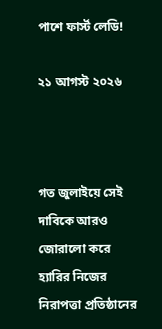পাশে ফার্স্ট লেডি!

২১ আগস্ট ২০২৬



গত জুলাইয়ে সেই দাবিকে আরও জোরালো করে হ্যারির নিজের নিরাপত্তা প্রতিষ্ঠানের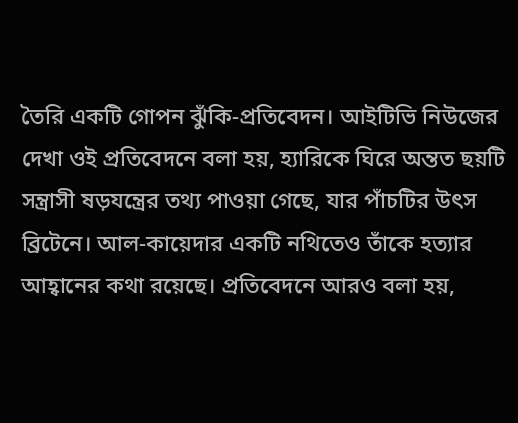তৈরি একটি গোপন ঝুঁকি-প্রতিবেদন। আইটিভি নিউজের দেখা ওই প্রতিবেদনে বলা হয়, হ্যারিকে ঘিরে অন্তত ছয়টি সন্ত্রাসী ষড়যন্ত্রের তথ্য পাওয়া গেছে, যার পাঁচটির উৎস ব্রিটেনে। আল-কায়েদার একটি নথিতেও তাঁকে হত্যার আহ্বানের কথা রয়েছে। প্রতিবেদনে আরও বলা হয়,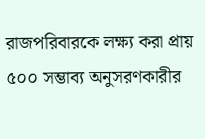রাজপরিবারকে লক্ষ্য করা প্রায় ৫০০ সম্ভাব্য অনুসরণকারীর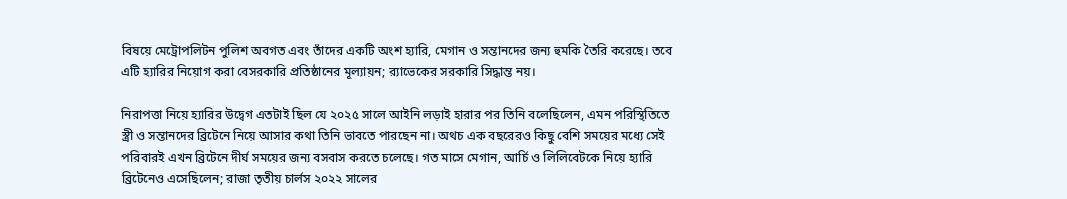বিষয়ে মেট্রোপলিটন পুলিশ অবগত এবং তাঁদের একটি অংশ হ্যারি, মেগান ও সন্তানদের জন্য হুমকি তৈরি করেছে। তবে এটি হ্যারির নিয়োগ করা বেসরকারি প্রতিষ্ঠানের মূল্যায়ন; র‌্যাভেকের সরকারি সিদ্ধান্ত নয়।

নিরাপত্তা নিয়ে হ্যারির উদ্বেগ এতটাই ছিল যে ২০২৫ সালে আইনি লড়াই হারার পর তিনি বলেছিলেন, এমন পরিস্থিতিতে স্ত্রী ও সন্তানদের ব্রিটেনে নিয়ে আসার কথা তিনি ভাবতে পারছেন না। অথচ এক বছরেরও কিছু বেশি সময়ের মধ্যে সেই পরিবারই এখন ব্রিটেনে দীর্ঘ সময়ের জন্য বসবাস করতে চলেছে। গত মাসে মেগান, আর্চি ও লিলিবেটকে নিয়ে হ্যারি ব্রিটেনেও এসেছিলেন; রাজা তৃতীয় চার্লস ২০২২ সালের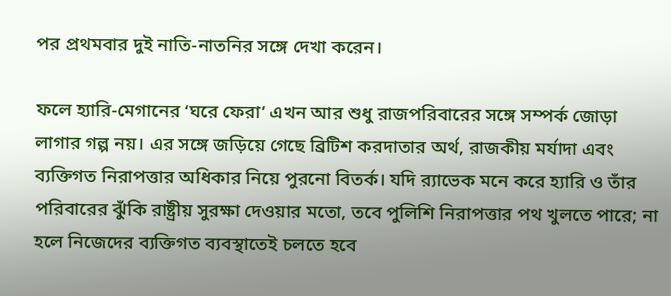পর প্রথমবার দুই নাতি-নাতনির সঙ্গে দেখা করেন।

ফলে হ্যারি-মেগানের ‘ঘরে ফেরা’ এখন আর শুধু রাজপরিবারের সঙ্গে সম্পর্ক জোড়া লাগার গল্প নয়। এর সঙ্গে জড়িয়ে গেছে ব্রিটিশ করদাতার অর্থ, রাজকীয় মর্যাদা এবং ব্যক্তিগত নিরাপত্তার অধিকার নিয়ে পুরনো বিতর্ক। যদি র‌্যাভেক মনে করে হ্যারি ও তাঁর পরিবারের ঝুঁকি রাষ্ট্রীয় সুরক্ষা দেওয়ার মতো, তবে পুলিশি নিরাপত্তার পথ খুলতে পারে; না হলে নিজেদের ব্যক্তিগত ব্যবস্থাতেই চলতে হবে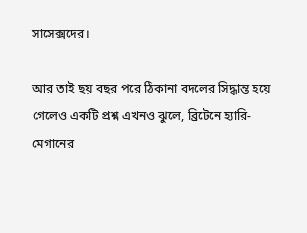সাসেক্সদের।

আর তাই ছয় বছর পরে ঠিকানা বদলের সিদ্ধান্ত হয়ে গেলেও একটি প্রশ্ন এখনও ঝুলে, ব্রিটেনে হ্যারি-মেগানের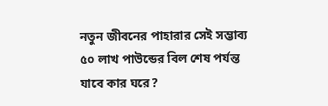নতুন জীবনের পাহারার সেই সম্ভাব্য ৫০ লাখ পাউন্ডের বিল শেষ পর্যন্ত যাবে কার ঘরে?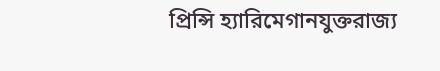প্রিন্সি হ্যারিমেগানযুক্তরাজ্য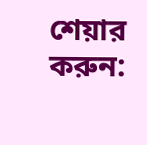শেয়ার করুন: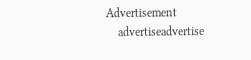Advertisement
    advertiseadvertise